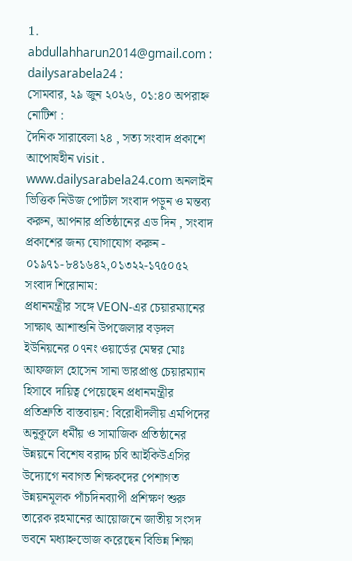1. abdullahharun2014@gmail.com : dailysarabela24 :
সোমবার, ২৯ জুন ২০২৬, ০১:৪০ অপরাহ্ন
নোটিশ :
দৈনিক সারাবেলা ২৪ , সত্য সংবাদ প্রকাশে আপোষহীন visit . www.dailysarabela24.com অনলাইন ভিত্তিক নিউজ পোর্টাল সংবাদ পড়ুন ও মন্তব্য করুন, আপনার প্রতিষ্ঠানের এড দিন , সংবাদ প্রকাশের জন্য যোগাযোগ করুন - ০১৯৭১-৮৪১৬৪২,০১৩২২-১৭৫০৫২
সংবাদ শিরোনাম:
প্রধানমন্ত্রীর সঙ্গে VEON-এর চেয়ারম্যানের সাক্ষাৎ আশাশুনি উপজেলার বড়দল ইউনিয়নের ০৭নং ওয়ার্ডের মেম্বর মোঃ আফজাল হোসেন সানা ভারপ্রাপ্ত চেয়ারম্যান হিসাবে দায়িত্ব পেয়েছেন প্রধানমন্ত্রীর প্রতিশ্রুতি বাস্তবায়ন: বিরোধীদলীয় এমপিদের অনুকূলে ধর্মীয় ও সামাজিক প্রতিষ্ঠানের উন্নয়নে বিশেষ বরাদ্দ চবি আইকিউএসির উদ্যোগে নবাগত শিক্ষকদের পেশাগত উন্নয়নমূলক পাঁচদিনব্যাপী প্রশিক্ষণ শুরু তারেক রহমানের আয়োজনে জাতীয় সংসদ ভবনে মধ্যাহ্নভোজ করেছেন বিভিন্ন শিক্ষা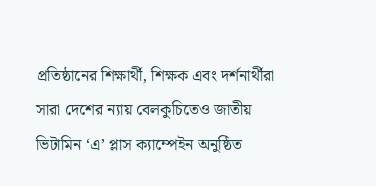প্রতিষ্ঠানের শিক্ষার্থী, শিক্ষক এবং দর্শনার্থীরা সারা দেশের ন্যায় বেলকুচিতেও জাতীয় ভিটামিন ‘এ’ প্লাস ক্যাম্পেইন অনুষ্ঠিত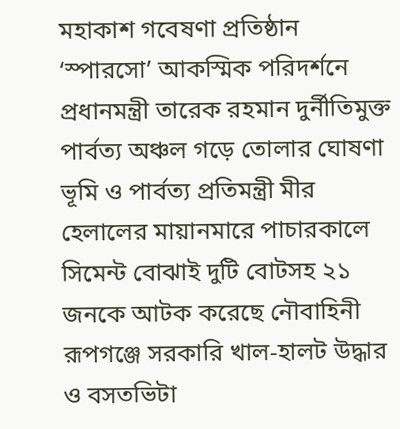মহাকাশ গবেষণা প্রতিষ্ঠান ‘স্পারসো’ আকস্মিক পরিদর্শনে প্রধানমন্ত্রী তারেক রহমান দুর্নীতিমুক্ত পার্বত্য অঞ্চল গড়ে তোলার ঘোষণা ভূমি ও পার্বত্য প্রতিমন্ত্রী মীর হেলালের মায়ানমারে পাচারকালে সিমেন্ট বোঝাই দুটি বোটসহ ২১ জনকে আটক করেছে নৌবাহিনী রূপগঞ্জে সরকারি খাল-হালট উদ্ধার ও বসতভিটা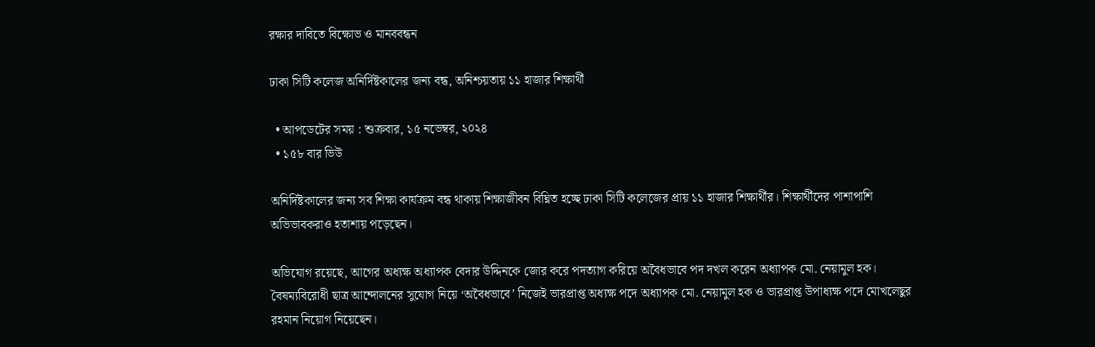রক্ষার দাবিতে বিক্ষোভ ও মানববন্ধন

ঢাকা সিটি কলেজ অনির্দিষ্টকালের জন্য বন্ধ, অনিশ্চয়তায় ১১ হাজার শিক্ষার্থী

  • আপডেটের সময় : শুক্রবার, ১৫ নভেম্বর, ২০২৪
  • ১৫৮ বার ভিউ

অনির্দিষ্টকালের জন্য সব শিক্ষা কার্যক্রম বন্ধ থাকায় শিক্ষাজীবন বিঘ্নিত হচ্ছে ঢাকা সিটি কলেজের প্রায় ১১ হাজার শিক্ষার্থীর। শিক্ষার্থীদের পাশাপাশি অভিভাবকরাও হতাশায় পড়েছেন।

অভিযোগ রয়েছে, আগের অধ্যক্ষ অধ্যাপক বেদার উদ্দিনকে জোর করে পদত্যাগ করিয়ে অবৈধভাবে পদ দখল করেন অধ্যাপক মো. নেয়ামুল হক। বৈষম্যবিরোধী ছাত্র আন্দোলনের সুযোগ নিয়ে ‘অবৈধভাবে’ নিজেই ভারপ্রাপ্ত অধ্যক্ষ পদে অধ্যাপক মো. নেয়ামুল হক ও ভারপ্রাপ্ত উপাধ্যক্ষ পদে মোখলেছুর রহমান নিয়োগ নিয়েছেন।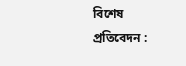বিশেষ প্রতিবেদন :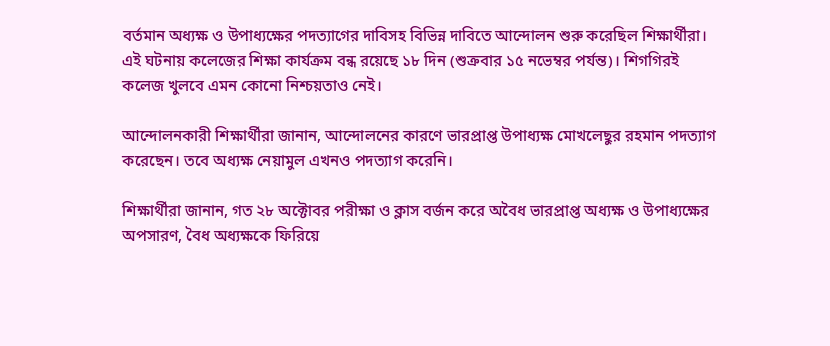বর্তমান অধ্যক্ষ ও উপাধ্যক্ষের পদত্যাগের দাবিসহ বিভিন্ন দাবিতে আন্দোলন শুরু করেছিল শিক্ষার্থীরা। এই ঘটনায় কলেজের শিক্ষা কার্যক্রম বন্ধ রয়েছে ১৮ দিন (শুক্রবার ১৫ নভেম্বর পর্যন্ত)। শিগগিরই কলেজ খুলবে এমন কোনো নিশ্চয়তাও নেই।

আন্দোলনকারী শিক্ষার্থীরা জানান, আন্দোলনের কারণে ভারপ্রাপ্ত উপাধ্যক্ষ মোখলেছুর রহমান পদত্যাগ করেছেন। তবে অধ্যক্ষ নেয়ামুল এখনও পদত্যাগ করেনি।

শিক্ষার্থীরা জানান, গত ২৮ অক্টোবর পরীক্ষা ও ক্লাস বর্জন করে অবৈধ ভারপ্রাপ্ত অধ্যক্ষ ও উপাধ্যক্ষের অপসারণ, বৈধ অধ্যক্ষকে ফিরিয়ে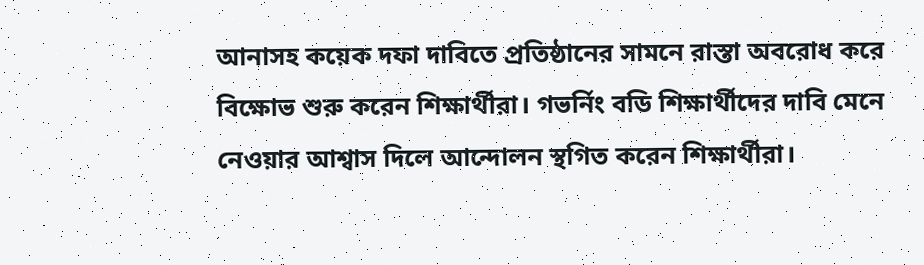আনাসহ কয়েক দফা দাবিতে প্রতিষ্ঠানের সামনে রাস্তা অবরোধ করে বিক্ষোভ শুরু করেন শিক্ষার্থীরা। গভর্নিং বডি শিক্ষার্থীদের দাবি মেনে নেওয়ার আশ্বাস দিলে আন্দোলন স্থগিত করেন শিক্ষার্থীরা।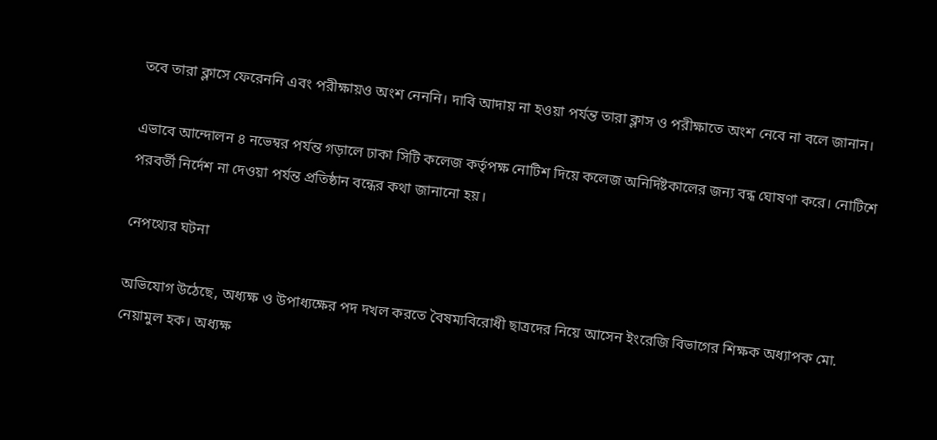তবে তারা ক্লাসে ফেরেননি এবং পরীক্ষায়ও অংশ নেননি। দাবি আদায় না হওয়া পর্যন্ত তারা ক্লাস ও পরীক্ষাতে অংশ নেবে না বলে জানান।

এভাবে আন্দোলন ৪ নভেম্বর পর্যন্ত গড়ালে ঢাকা সিটি কলেজ কর্তৃপক্ষ নোটিশ দিয়ে কলেজ অনির্দিষ্টকালের জন্য বন্ধ ঘোষণা করে। নোটিশে পরবর্তী নির্দেশ না দেওয়া পর্যন্ত প্রতিষ্ঠান বন্ধের কথা জানানো হয়।

নেপথ্যের ঘটনা

অভিযোগ উঠেছে, অধ্যক্ষ ও উপাধ্যক্ষের পদ দখল করতে বৈষম্যবিরোধী ছাত্রদের নিয়ে আসেন ইংরেজি বিভাগের শিক্ষক অধ্যাপক মো. নেয়ামুল হক। অধ্যক্ষ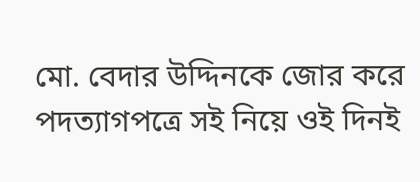মো. বেদার উদ্দিনকে জোর করে পদত্যাগপত্রে সই নিয়ে ওই দিনই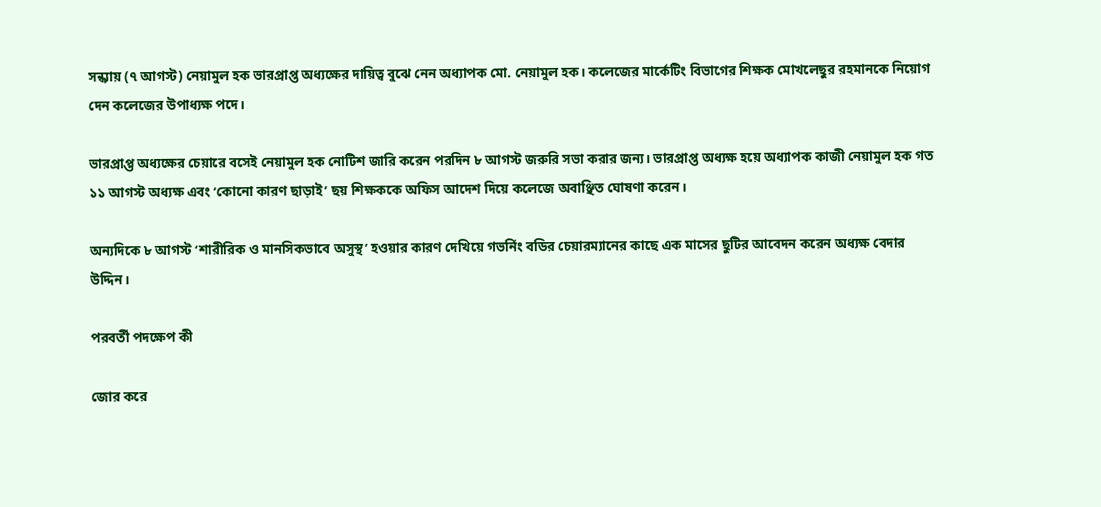সন্ধ্যায় (৭ আগস্ট) নেয়ামুল হক ভারপ্রাপ্ত অধ্যক্ষের দায়িত্ব বুঝে নেন অধ্যাপক মো. নেয়ামুল হক। কলেজের মার্কেটিং বিভাগের শিক্ষক মোখলেছুর রহমানকে নিয়োগ দেন কলেজের উপাধ্যক্ষ পদে।

ভারপ্রাপ্ত অধ্যক্ষের চেয়ারে বসেই নেয়ামুল হক নোটিশ জারি করেন পরদিন ৮ আগস্ট জরুরি সভা করার জন্য। ভারপ্রাপ্ত অধ্যক্ষ হয়ে অধ্যাপক কাজী নেয়ামুল হক গত ১১ আগস্ট অধ্যক্ষ এবং ‘কোনো কারণ ছাড়াই’ ছয় শিক্ষককে অফিস আদেশ দিয়ে কলেজে অবাঞ্ছিত ঘোষণা করেন।

অন্যদিকে ৮ আগস্ট ‘শারীরিক ও মানসিকভাবে অসুস্থ’ হওয়ার কারণ দেখিয়ে গভর্নিং বডির চেয়ারম্যানের কাছে এক মাসের ছুটির আবেদন করেন অধ্যক্ষ বেদার উদ্দিন।

পরবর্তী পদক্ষেপ কী

জোর করে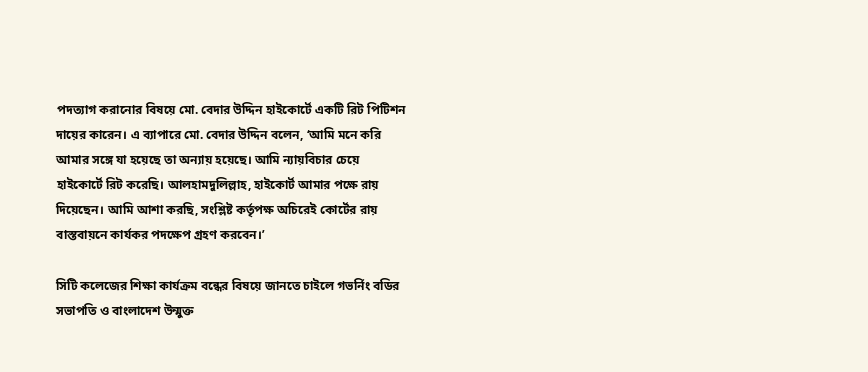পদত্যাগ করানোর বিষয়ে মো. বেদার উদ্দিন হাইকোর্টে একটি রিট পিটিশন দায়ের কারেন। এ ব্যাপারে মো. বেদার উদ্দিন বলেন, ‘আমি মনে করি আমার সঙ্গে যা হয়েছে তা অন্যায় হয়েছে। আমি ন্যায়বিচার চেয়ে হাইকোর্টে রিট করেছি। আলহামদুলিল্লাহ, হাইকোর্ট আমার পক্ষে রায় দিয়েছেন। আমি আশা করছি, সংশ্লিষ্ট কর্তৃপক্ষ অচিরেই কোর্টের রায় বাস্তবায়নে কার্যকর পদক্ষেপ গ্রহণ করবেন।’

সিটি কলেজের শিক্ষা কার্যক্রম বন্ধের বিষয়ে জানতে চাইলে গভর্নিং বডির সভাপতি ও বাংলাদেশ উন্মুক্ত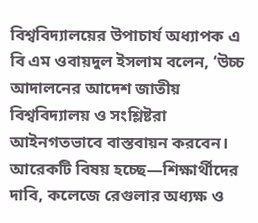বিশ্ববিদ্যালয়ের উপাচার্য অধ্যাপক এ বি এম ওবায়দুল ইসলাম বলেন, ‘উচ্চ আদালনের আদেশ জাতীয় বিশ্ববিদ্যালয় ও সংশ্লিষ্টরা আইনগতভাবে বাস্তবায়ন করবেন। আরেকটি বিষয় হচ্ছে—শিক্ষার্থীদের দাবি, কলেজে রেগুলার অধ্যক্ষ ও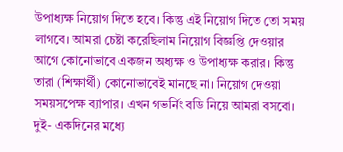উপাধ্যক্ষ নিয়োগ দিতে হবে। কিন্তু এই নিয়োগ দিতে তো সময় লাগবে। আমরা চেষ্টা করেছিলাম নিয়োগ বিজ্ঞপ্তি দেওয়ার আগে কোনোভাবে একজন অধ্যক্ষ ও উপাধ্যক্ষ করার। কিন্তু তারা (শিক্ষার্থী) কোনোভাবেই মানছে না। নিয়োগ দেওয়া সময়সপেক্ষ ব্যাপার। এখন গভর্নিং বডি নিয়ে আমরা বসবো। দুই- একদিনের মধ্যে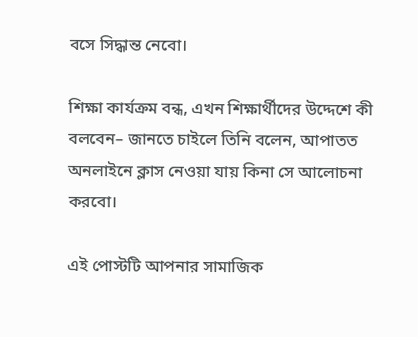বসে সিদ্ধান্ত নেবো।

শিক্ষা কার্যক্রম বন্ধ, এখন শিক্ষার্থীদের উদ্দেশে কী বলবেন– জানতে চাইলে তিনি বলেন, আপাতত অনলাইনে ক্লাস নেওয়া যায় কিনা সে আলোচনা করবো।

এই পোস্টটি আপনার সামাজিক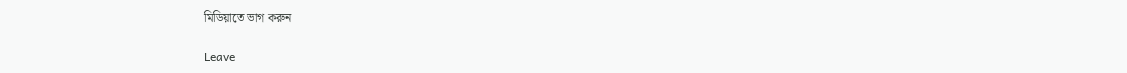মিডিয়াতে ভাগ করুন

Leave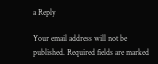a Reply

Your email address will not be published. Required fields are marked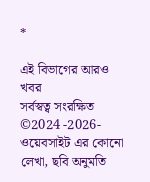*

এই বিভাগের আরও খবর
সর্বস্বত্ব সংরক্ষিত ©2024 -2026-ওয়েবসাইট এর কোনো লেখা, ছবি অনুমতি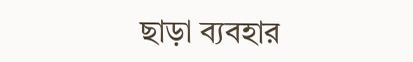ছাড়া ব্যবহার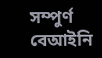সম্পুর্ণ বেআইনি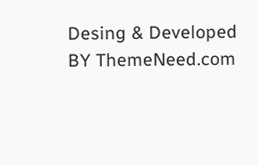Desing & Developed BY ThemeNeed.com